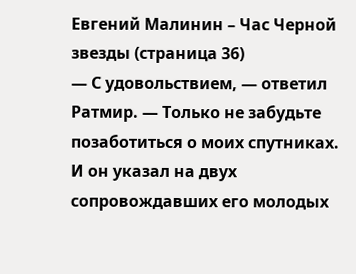Евгений Малинин – Час Черной звезды (страница 36)
— С удовольствием, — ответил Ратмир. — Только не забудьте позаботиться о моих спутниках.
И он указал на двух сопровождавших его молодых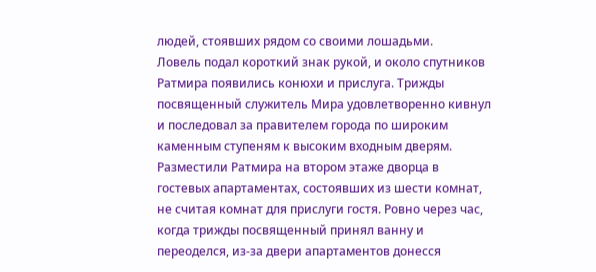людей, стоявших рядом со своими лошадьми.
Ловель подал короткий знак рукой, и около спутников Ратмира появились конюхи и прислуга. Трижды посвященный служитель Мира удовлетворенно кивнул и последовал за правителем города по широким каменным ступеням к высоким входным дверям.
Разместили Ратмира на втором этаже дворца в гостевых апартаментах, состоявших из шести комнат, не считая комнат для прислуги гостя. Ровно через час, когда трижды посвященный принял ванну и переоделся, из-за двери апартаментов донесся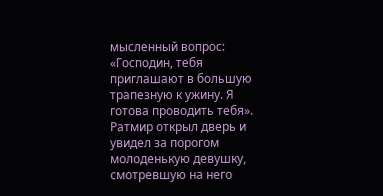мысленный вопрос:
«Господин, тебя приглашают в большую трапезную к ужину. Я готова проводить тебя».
Ратмир открыл дверь и увидел за порогом молоденькую девушку, смотревшую на него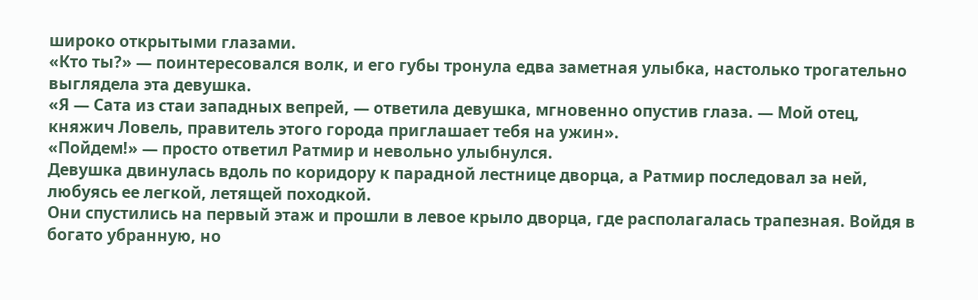широко открытыми глазами.
«Кто ты?» — поинтересовался волк, и его губы тронула едва заметная улыбка, настолько трогательно выглядела эта девушка.
«Я — Сата из стаи западных вепрей, — ответила девушка, мгновенно опустив глаза. — Мой отец, княжич Ловель, правитель этого города приглашает тебя на ужин».
«Пойдем!» — просто ответил Ратмир и невольно улыбнулся.
Девушка двинулась вдоль по коридору к парадной лестнице дворца, а Ратмир последовал за ней, любуясь ее легкой, летящей походкой.
Они спустились на первый этаж и прошли в левое крыло дворца, где располагалась трапезная. Войдя в богато убранную, но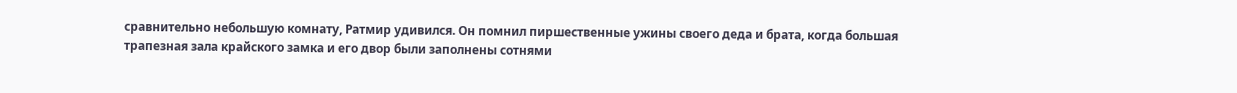сравнительно небольшую комнату, Ратмир удивился. Он помнил пиршественные ужины своего деда и брата, когда большая трапезная зала крайского замка и его двор были заполнены сотнями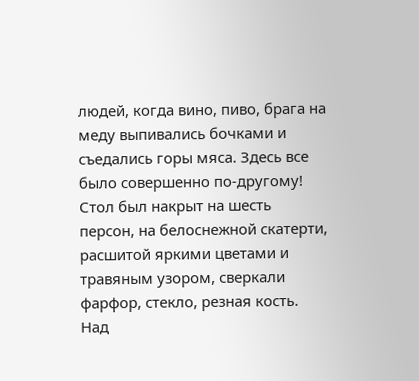людей, когда вино, пиво, брага на меду выпивались бочками и съедались горы мяса. Здесь все было совершенно по-другому!
Стол был накрыт на шесть персон, на белоснежной скатерти, расшитой яркими цветами и травяным узором, сверкали фарфор, стекло, резная кость. Над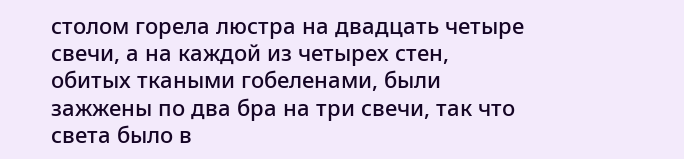столом горела люстра на двадцать четыре свечи, а на каждой из четырех стен, обитых ткаными гобеленами, были зажжены по два бра на три свечи, так что света было в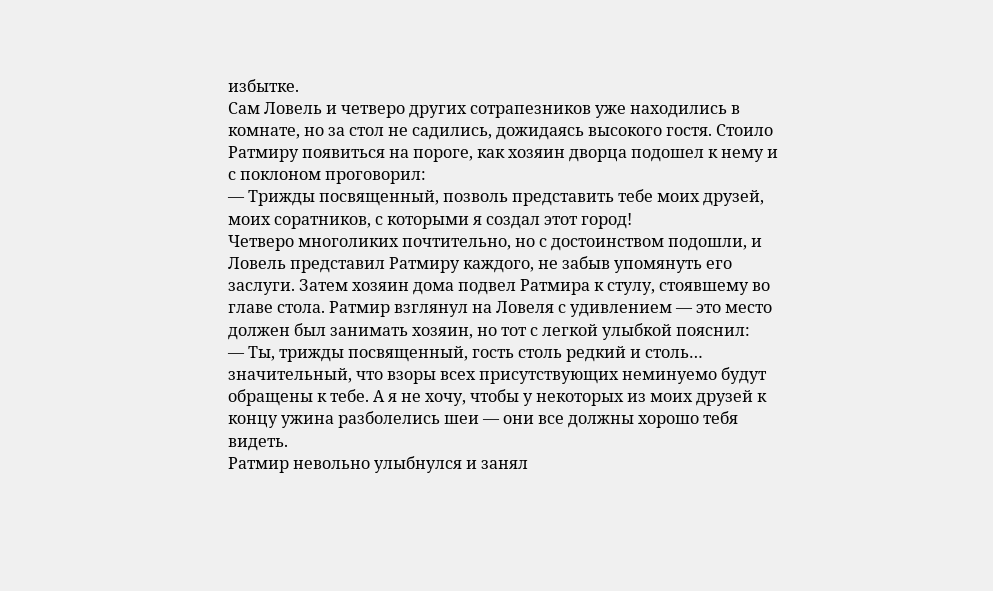избытке.
Сам Ловель и четверо других сотрапезников уже находились в комнате, но за стол не садились, дожидаясь высокого гостя. Стоило Ратмиру появиться на пороге, как хозяин дворца подошел к нему и с поклоном проговорил:
— Трижды посвященный, позволь представить тебе моих друзей, моих соратников, с которыми я создал этот город!
Четверо многоликих почтительно, но с достоинством подошли, и Ловель представил Ратмиру каждого, не забыв упомянуть его заслуги. Затем хозяин дома подвел Ратмира к стулу, стоявшему во главе стола. Ратмир взглянул на Ловеля с удивлением — это место должен был занимать хозяин, но тот с легкой улыбкой пояснил:
— Ты, трижды посвященный, гость столь редкий и столь… значительный, что взоры всех присутствующих неминуемо будут обращены к тебе. А я не хочу, чтобы у некоторых из моих друзей к концу ужина разболелись шеи — они все должны хорошо тебя видеть.
Ратмир невольно улыбнулся и занял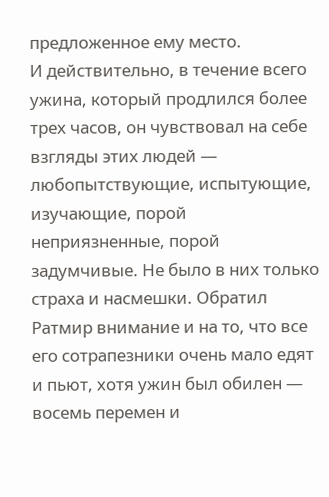предложенное ему место.
И действительно, в течение всего ужина, который продлился более трех часов, он чувствовал на себе взгляды этих людей — любопытствующие, испытующие, изучающие, порой неприязненные, порой задумчивые. Не было в них только страха и насмешки. Обратил Ратмир внимание и на то, что все его сотрапезники очень мало едят и пьют, хотя ужин был обилен — восемь перемен и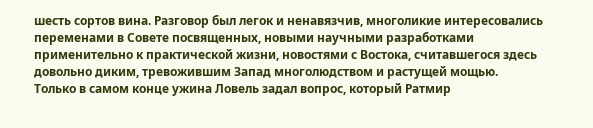шесть сортов вина. Разговор был легок и ненавязчив, многоликие интересовались переменами в Совете посвященных, новыми научными разработками применительно к практической жизни, новостями с Востока, считавшегося здесь довольно диким, тревожившим Запад многолюдством и растущей мощью.
Только в самом конце ужина Ловель задал вопрос, который Ратмир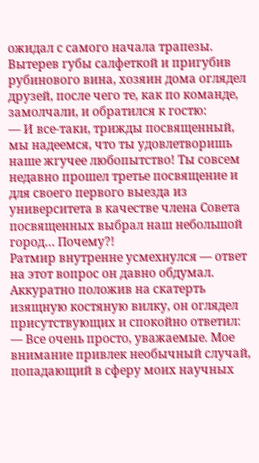ожидал с самого начала трапезы. Вытерев губы салфеткой и пригубив рубинового вина, хозяин дома оглядел друзей, после чего те, как по команде, замолчали, и обратился к гостю:
— И все-таки, трижды посвященный, мы надеемся, что ты удовлетворишь наше жгучее любопытство! Ты совсем недавно прошел третье посвящение и для своего первого выезда из университета в качестве члена Совета посвященных выбрал наш небольшой город… Почему?!
Ратмир внутренне усмехнулся — ответ на этот вопрос он давно обдумал. Аккуратно положив на скатерть изящную костяную вилку, он оглядел присутствующих и спокойно ответил:
— Все очень просто, уважаемые. Мое внимание привлек необычный случай, попадающий в сферу моих научных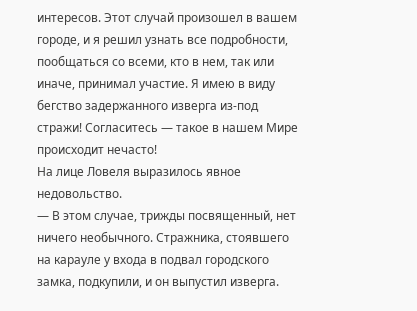интересов. Этот случай произошел в вашем городе, и я решил узнать все подробности, пообщаться со всеми, кто в нем, так или иначе, принимал участие. Я имею в виду бегство задержанного изверга из-под стражи! Согласитесь — такое в нашем Мире происходит нечасто!
На лице Ловеля выразилось явное недовольство.
— В этом случае, трижды посвященный, нет ничего необычного. Стражника, стоявшего на карауле у входа в подвал городского замка, подкупили, и он выпустил изверга.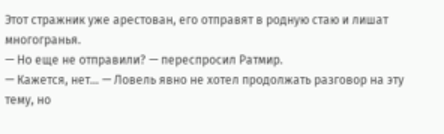Этот стражник уже арестован, его отправят в родную стаю и лишат многогранья.
— Но еще не отправили? — переспросил Ратмир.
— Кажется, нет… — Ловель явно не хотел продолжать разговор на эту тему, но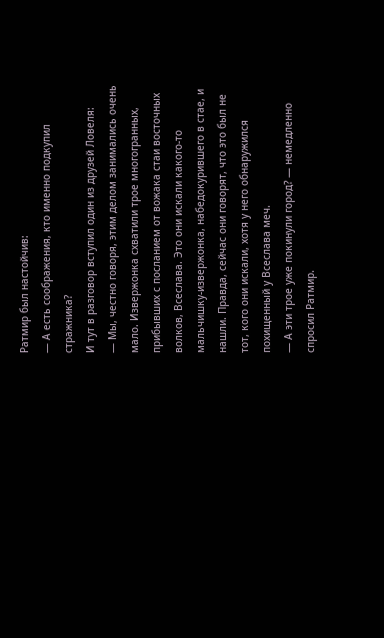Ратмир был настойчив:
— А есть соображения, кто именно подкупил стражника?
И тут в разговор вступил один из друзей Ловеля:
— Мы, честно говоря, этим делом занимались очень мало. Извержонка схватили трое многогранных, прибывших с посланием от вожака стаи восточных волков, Всеслава. Это они искали какого-то мальчишку-извержонка, набедокурившего в стае, и нашли. Правда, сейчас они говорят, что это был не тот, кого они искали, хотя у него обнаружился похищенный у Всеслава меч.
— А эти трое уже покинули город? — немедленно спросил Ратмир.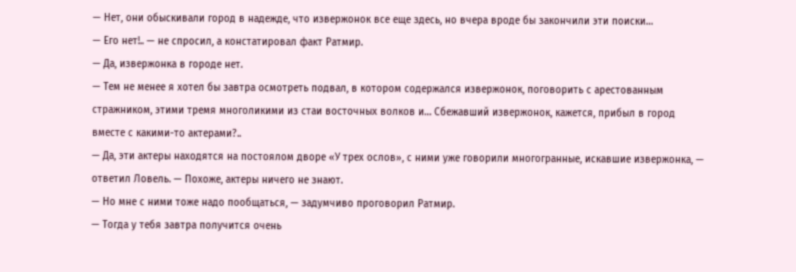— Нет, они обыскивали город в надежде, что извержонок все еще здесь, но вчера вроде бы закончили эти поиски…
— Его нет!.. — не спросил, а констатировал факт Ратмир.
— Да, извержонка в городе нет.
— Тем не менее я хотел бы завтра осмотреть подвал, в котором содержался извержонок, поговорить с арестованным стражником, этими тремя многоликими из стаи восточных волков и… Сбежавший извержонок, кажется, прибыл в город вместе с какими-то актерами?..
— Да, эти актеры находятся на постоялом дворе «У трех ослов», с ними уже говорили многогранные, искавшие извержонка, — ответил Ловель. — Похоже, актеры ничего не знают.
— Но мне с ними тоже надо пообщаться, — задумчиво проговорил Ратмир.
— Тогда у тебя завтра получится очень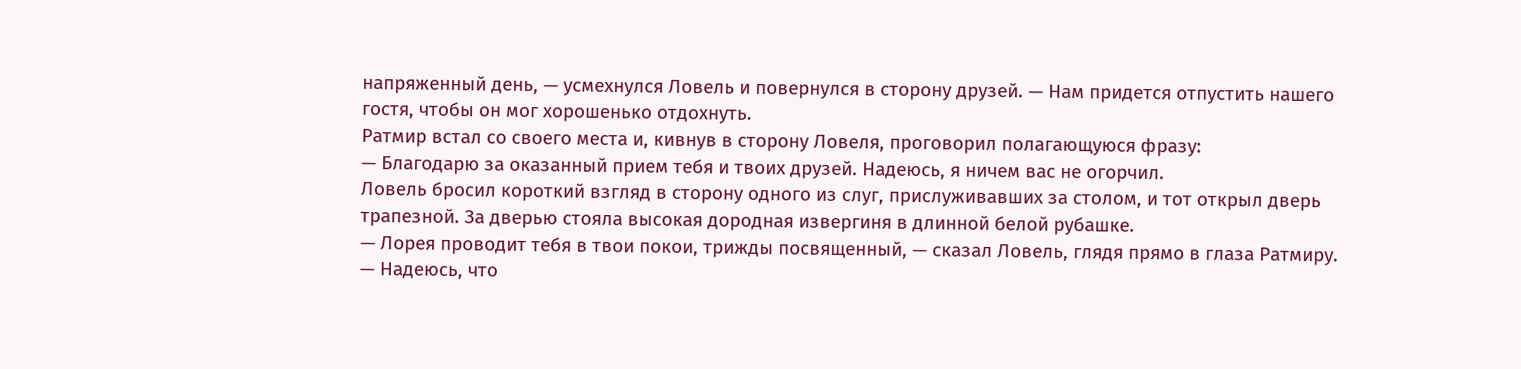напряженный день, — усмехнулся Ловель и повернулся в сторону друзей. — Нам придется отпустить нашего гостя, чтобы он мог хорошенько отдохнуть.
Ратмир встал со своего места и, кивнув в сторону Ловеля, проговорил полагающуюся фразу:
— Благодарю за оказанный прием тебя и твоих друзей. Надеюсь, я ничем вас не огорчил.
Ловель бросил короткий взгляд в сторону одного из слуг, прислуживавших за столом, и тот открыл дверь трапезной. За дверью стояла высокая дородная извергиня в длинной белой рубашке.
— Лорея проводит тебя в твои покои, трижды посвященный, — сказал Ловель, глядя прямо в глаза Ратмиру. — Надеюсь, что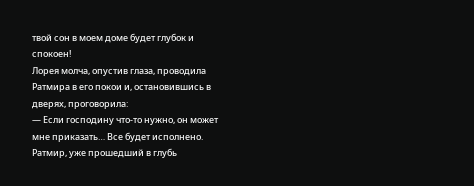твой сон в моем доме будет глубок и спокоен!
Лорея молча, опустив глаза, проводила Ратмира в его покои и, остановившись в дверях, проговорила:
— Если господину что-то нужно, он может мне приказать… Все будет исполнено.
Ратмир, уже прошедший в глубь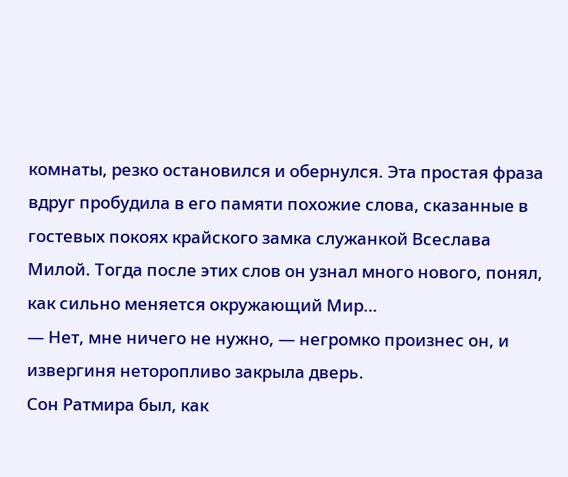комнаты, резко остановился и обернулся. Эта простая фраза вдруг пробудила в его памяти похожие слова, сказанные в гостевых покоях крайского замка служанкой Всеслава Милой. Тогда после этих слов он узнал много нового, понял, как сильно меняется окружающий Мир…
— Нет, мне ничего не нужно, — негромко произнес он, и извергиня неторопливо закрыла дверь.
Сон Ратмира был, как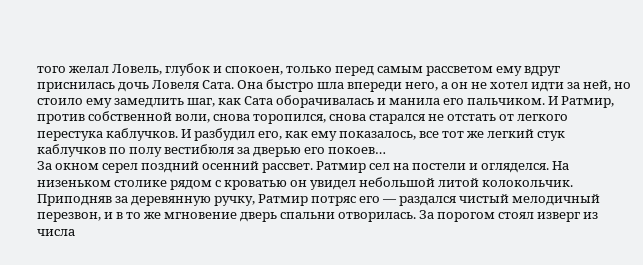того желал Ловель, глубок и спокоен, только перед самым рассветом ему вдруг приснилась дочь Ловеля Сата. Она быстро шла впереди него, а он не хотел идти за ней, но стоило ему замедлить шаг, как Сата оборачивалась и манила его пальчиком. И Ратмир, против собственной воли, снова торопился, снова старался не отстать от легкого перестука каблучков. И разбудил его, как ему показалось, все тот же легкий стук каблучков по полу вестибюля за дверью его покоев…
За окном серел поздний осенний рассвет. Ратмир сел на постели и огляделся. На низеньком столике рядом с кроватью он увидел небольшой литой колокольчик. Приподняв за деревянную ручку, Ратмир потряс его — раздался чистый мелодичный перезвон, и в то же мгновение дверь спальни отворилась. За порогом стоял изверг из числа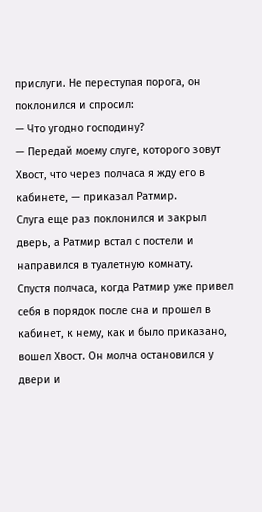прислуги. Не переступая порога, он поклонился и спросил:
— Что угодно господину?
— Передай моему слуге, которого зовут Хвост, что через полчаса я жду его в кабинете, — приказал Ратмир.
Слуга еще раз поклонился и закрыл дверь, а Ратмир встал с постели и направился в туалетную комнату.
Спустя полчаса, когда Ратмир уже привел себя в порядок после сна и прошел в кабинет, к нему, как и было приказано, вошел Хвост. Он молча остановился у двери и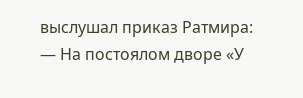выслушал приказ Ратмира:
— На постоялом дворе «У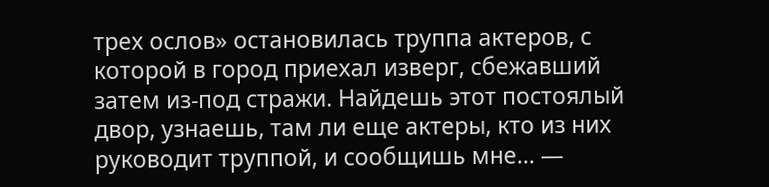трех ослов» остановилась труппа актеров, с которой в город приехал изверг, сбежавший затем из-под стражи. Найдешь этот постоялый двор, узнаешь, там ли еще актеры, кто из них руководит труппой, и сообщишь мне… —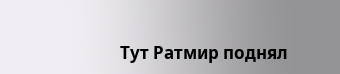Тут Ратмир поднял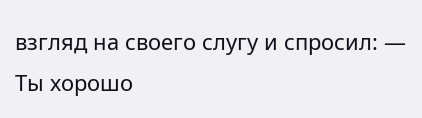взгляд на своего слугу и спросил: — Ты хорошо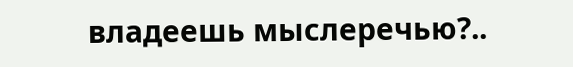владеешь мыслеречью?..